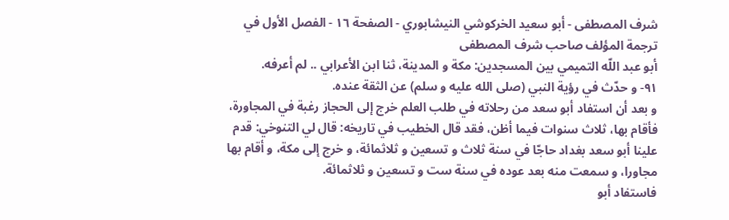شرف المصطفى - أبو سعيد الخركوشي النيشابوري - الصفحة ١٦ - الفصل الأول في ترجمة المؤلف صاحب شرف المصطفى
أبو عبد اللّه التميمي بين المسجدين: مكة و المدينة، ثنا ابن الأعرابي .. لم أعرفه.
٩١- و حدّث في رؤية النبي (صلى الله عليه و سلم) عن الثقة عنده.
و بعد أن استفاد أبو سعد من رحلاته في طلب العلم خرج إلى الحجاز رغبة في المجاورة، فأقام بها، ثلاث سنوات فيما أظن، فقد قال الخطيب في تاريخه: قال لي التنوخي: قدم علينا أبو سعد بغداد حاجّا في سنة ثلاث و تسعين و ثلاثمائة، و خرج إلى مكة، و أقام بها مجاورا، و سمعت منه بعد عوده في سنة ست و تسعين و ثلاثمائة.
فاستفاد أبو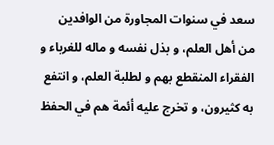سعد في سنوات المجاورة من الوافدين من أهل العلم، و بذل نفسه و ماله للغرباء و الفقراء المنقطع بهم و لطلبة العلم، و انتفع به كثيرون، و تخرج عليه أئمة هم في الحفظ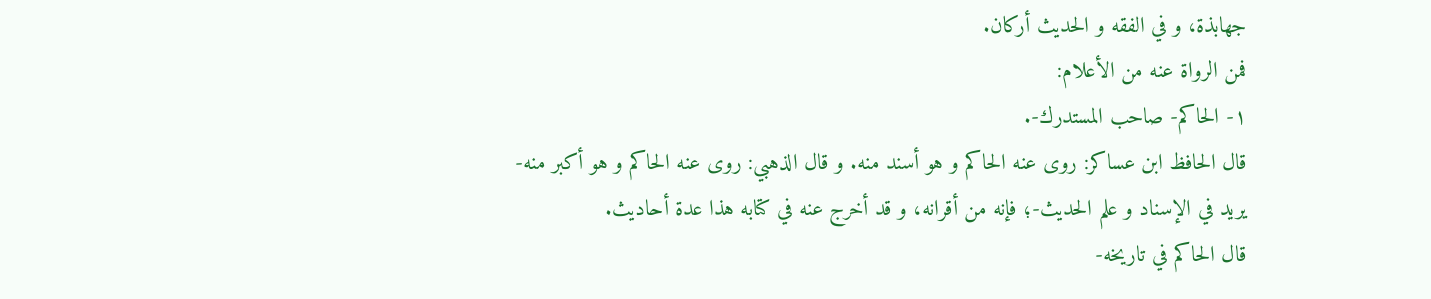جهابذة، و في الفقه و الحديث أركان.
فمن الرواة عنه من الأعلام:
١- الحاكم- صاحب المستدرك-.
قال الحافظ ابن عساكر: روى عنه الحاكم و هو أسند منه. و قال الذهبي: روى عنه الحاكم و هو أكبر منه- يريد في الإسناد و علم الحديث-؛ فإنه من أقرانه، و قد أخرج عنه في كتابه هذا عدة أحاديث.
قال الحاكم في تاريخه-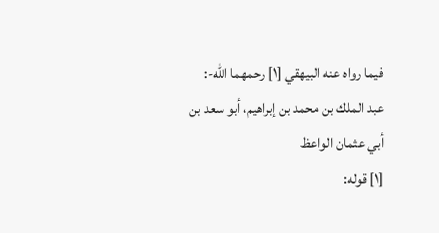فيما رواه عنه البيهقي [١] رحمهما اللّه-:
عبد الملك بن محمد بن إبراهيم، أبو سعد بن أبي عثمان الواعظ
[١] قوله: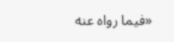«فيما رواه عنه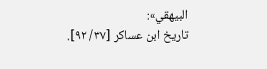البيهقي»:
تاريخ ابن عساكر [٣٧/ ٩٢].